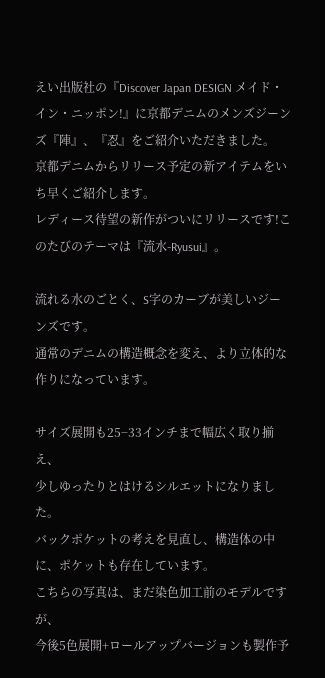えい出版社の『Discover Japan DESIGN メイド・イン・ニッポン!』に京都デニムのメンズジーンズ『陣』、『忍』をご紹介いただきました。
京都デニムからリリース予定の新アイテムをいち早くご紹介します。
レディース待望の新作がついにリリースです!このたびのテーマは『流水-Ryusui』。

流れる水のごとく、S字のカーブが美しいジーンズです。
通常のデニムの構造概念を変え、より立体的な作りになっています。

サイズ展開も25−33インチまで幅広く取り揃え、
少しゆったりとはけるシルエットになりました。
バックポケットの考えを見直し、構造体の中に、ポケットも存在しています。
こちらの写真は、まだ染色加工前のモデルですが、
今後5色展開+ロールアップバージョンも製作予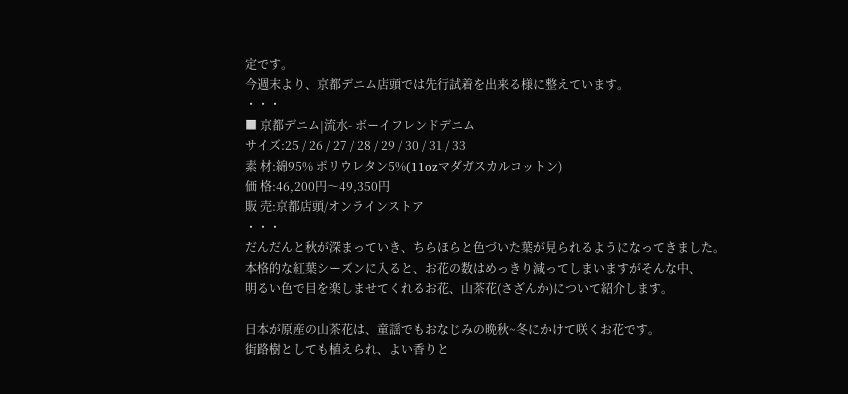定です。
今週末より、京都デニム店頭では先行試着を出来る様に整えています。
・・・
■ 京都デニム|流水- ボーイフレンドデニム
サイズ:25 / 26 / 27 / 28 / 29 / 30 / 31 / 33
素 材:綿95% ポリウレタン5%(11ozマダガスカルコットン)
価 格:46,200円〜49,350円
販 売:京都店頭/オンラインストア
・・・
だんだんと秋が深まっていき、ちらほらと色づいた葉が見られるようになってきました。
本格的な紅葉シーズンに入ると、お花の数はめっきり減ってしまいますがそんな中、
明るい色で目を楽しませてくれるお花、山茶花(さざんか)について紹介します。

日本が原産の山茶花は、童謡でもおなじみの晩秋~冬にかけて咲くお花です。
街路樹としても植えられ、よい香りと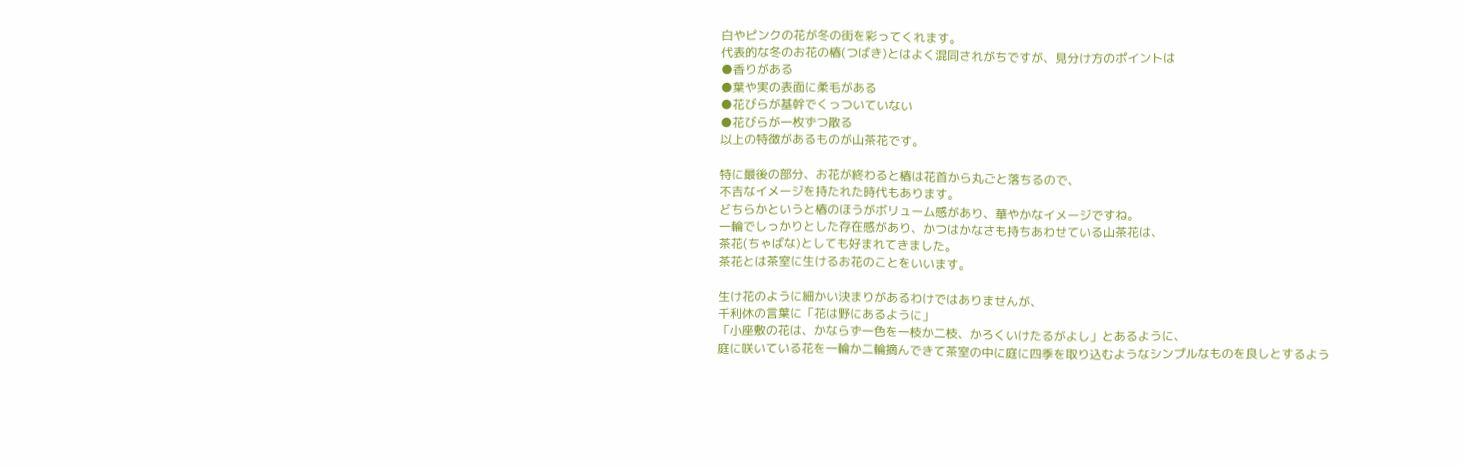白やピンクの花が冬の街を彩ってくれます。
代表的な冬のお花の椿(つばき)とはよく混同されがちですが、見分け方のポイントは
●香りがある
●葉や実の表面に柔毛がある
●花びらが基幹でくっついていない
●花びらが一枚ずつ散る
以上の特徴があるものが山茶花です。

特に最後の部分、お花が終わると椿は花首から丸ごと落ちるので、
不吉なイメージを持たれた時代もあります。
どちらかというと椿のほうがボリューム感があり、華やかなイメージですね。
一輪でしっかりとした存在感があり、かつはかなさも持ちあわせている山茶花は、
茶花(ちゃばな)としても好まれてきました。
茶花とは茶室に生けるお花のことをいいます。

生け花のように細かい決まりがあるわけではありませんが、
千利休の言葉に「花は野にあるように」
「小座敷の花は、かならず一色を一枝か二枝、かろくいけたるがよし」とあるように、
庭に咲いている花を一輪か二輪摘んできて茶室の中に庭に四季を取り込むようなシンプルなものを良しとするよう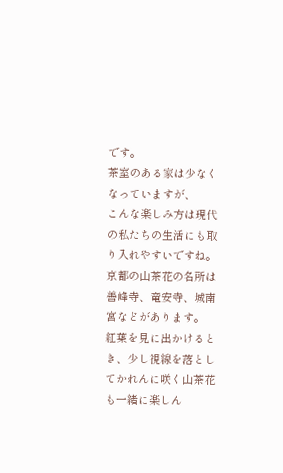です。
茶室のある家は少なくなっていますが、
こんな楽しみ方は現代の私たちの生活にも取り入れやすいですね。
京都の山茶花の名所は善峰寺、竜安寺、城南宮などがあります。
紅葉を見に出かけるとき、少し視線を落としてかれんに咲く山茶花も一緒に楽しん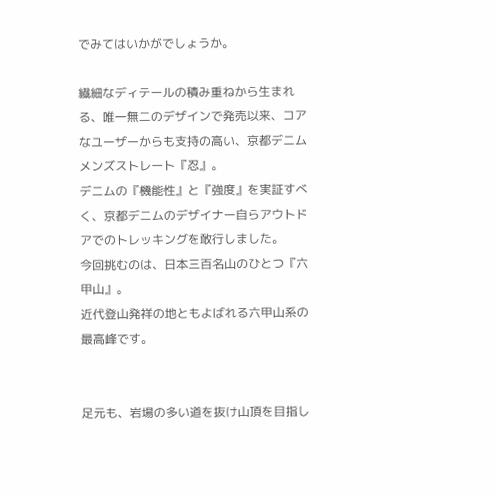でみてはいかがでしょうか。

繊細なディテールの積み重ねから生まれる、唯一無二のデザインで発売以来、コアなユーザーからも支持の高い、京都デニム メンズストレート『忍』。
デニムの『機能性』と『強度』を実証すべく、京都デニムのデザイナー自らアウトドアでのトレッキングを敢行しました。
今回挑むのは、日本三百名山のひとつ『六甲山』。
近代登山発祥の地ともよばれる六甲山系の最高峰です。


足元も、岩場の多い道を抜け山頂を目指し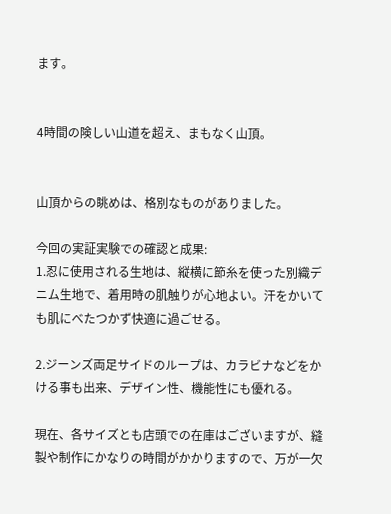ます。


4時間の険しい山道を超え、まもなく山頂。


山頂からの眺めは、格別なものがありました。

今回の実証実験での確認と成果:
1.忍に使用される生地は、縦横に節糸を使った別織デニム生地で、着用時の肌触りが心地よい。汗をかいても肌にべたつかず快適に過ごせる。

2.ジーンズ両足サイドのループは、カラビナなどをかける事も出来、デザイン性、機能性にも優れる。

現在、各サイズとも店頭での在庫はございますが、縫製や制作にかなりの時間がかかりますので、万が一欠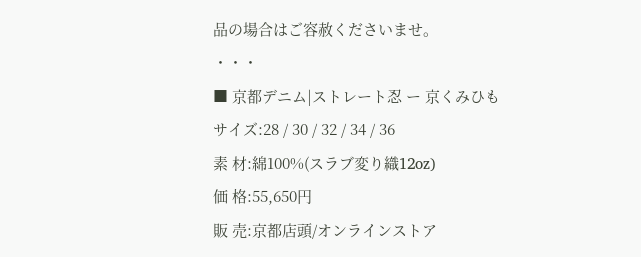品の場合はご容赦くださいませ。
・・・
■ 京都デニム|ストレート忍 ー 京くみひも
サイズ:28 / 30 / 32 / 34 / 36
素 材:綿100%(スラブ変り織12oz)
価 格:55,650円
販 売:京都店頭/オンラインストア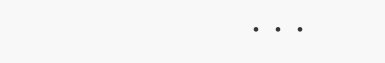・・・